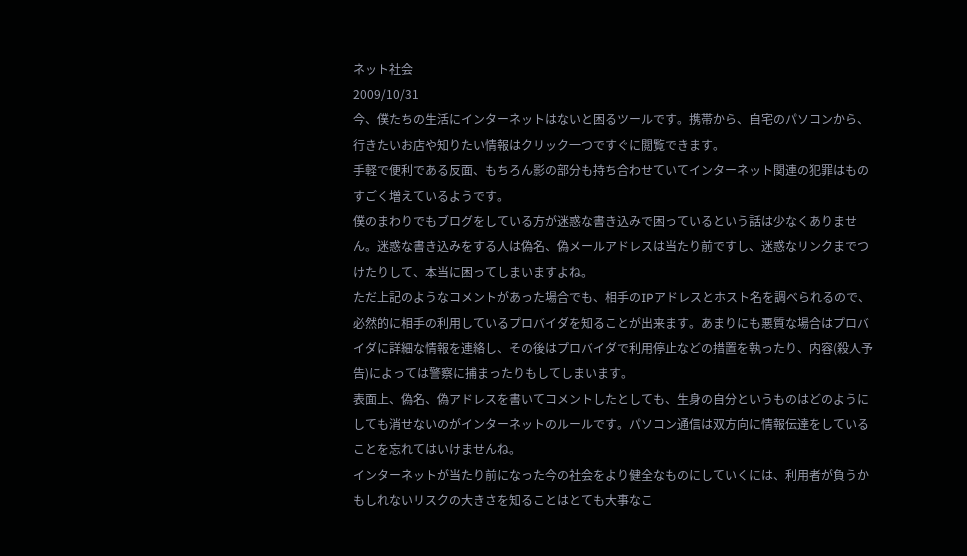ネット社会
2009/10/31
今、僕たちの生活にインターネットはないと困るツールです。携帯から、自宅のパソコンから、行きたいお店や知りたい情報はクリック一つですぐに閲覧できます。
手軽で便利である反面、もちろん影の部分も持ち合わせていてインターネット関連の犯罪はものすごく増えているようです。
僕のまわりでもブログをしている方が迷惑な書き込みで困っているという話は少なくありません。迷惑な書き込みをする人は偽名、偽メールアドレスは当たり前ですし、迷惑なリンクまでつけたりして、本当に困ってしまいますよね。
ただ上記のようなコメントがあった場合でも、相手のIPアドレスとホスト名を調べられるので、必然的に相手の利用しているプロバイダを知ることが出来ます。あまりにも悪質な場合はプロバイダに詳細な情報を連絡し、その後はプロバイダで利用停止などの措置を執ったり、内容(殺人予告)によっては警察に捕まったりもしてしまいます。
表面上、偽名、偽アドレスを書いてコメントしたとしても、生身の自分というものはどのようにしても消せないのがインターネットのルールです。パソコン通信は双方向に情報伝達をしていることを忘れてはいけませんね。
インターネットが当たり前になった今の社会をより健全なものにしていくには、利用者が負うかもしれないリスクの大きさを知ることはとても大事なこ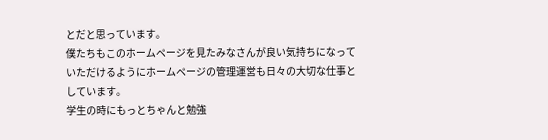とだと思っています。
僕たちもこのホームページを見たみなさんが良い気持ちになっていただけるようにホームページの管理運営も日々の大切な仕事としています。
学生の時にもっとちゃんと勉強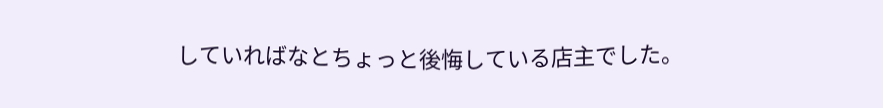していればなとちょっと後悔している店主でした。